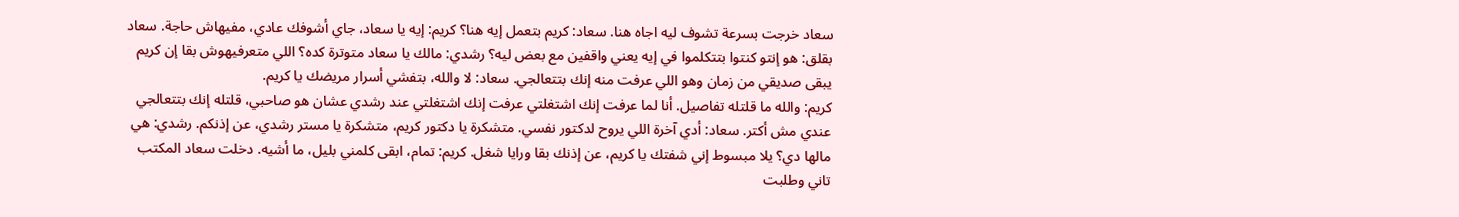سعاد خرجت بسرعة تشوف ليه اجاه هنا. سعاد: كريم بتعمل إيه هنا؟ كريم: إيه يا سعاد، جاي أشوفك عادي، مفيهاش حاجة. سعاد بقلق: هو إنتو كنتوا بتتكلموا في إيه يعني واقفين مع بعض ليه؟ رشدي: مالك يا سعاد متوترة كده؟ اللي متعرفيهوش بقا إن كريم يبقى صديقي من زمان وهو اللي عرفت منه إنك بتتعالجي. سعاد: لا والله، بتفشي أسرار مريضك يا كريم.
كريم: والله ما قلتله تفاصيل. أنا لما عرفت إنك اشتغلتي عرفت إنك اشتغلتي عند رشدي عشان هو صاحبي، قلتله إنك بتتعالجي عندي مش أكتر. سعاد: أدي آخرة اللي يروح لدكتور نفسي. متشكرة يا دكتور كريم، متشكرة يا مستر رشدي، عن إذنكم. رشدي: هي مالها دي؟ يلا مبسوط إني شفتك يا كريم، عن إذنك بقا ورايا شغل. كريم: تمام، ابقى كلمني بليل، ما أشيه. دخلت سعاد المكتب تاني وطلبت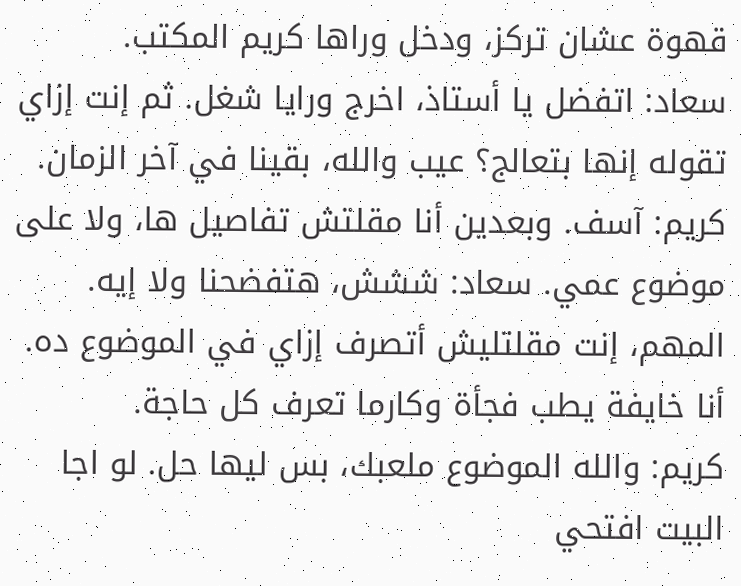قهوة عشان تركز، ودخل وراها كريم المكتب.
سعاد: اتفضل يا أستاذ، اخرج ورايا شغل. ثم إنت إزاي تقوله إنها بتعالج؟ عيب والله، بقينا في آخر الزمان. كريم: آسف. وبعدين أنا مقلتش تفاصيل ها، ولا على موضوع عمي. سعاد: ششش، هتفضحنا ولا إيه. المهم، إنت مقلتليش أتصرف إزاي في الموضوع ده. أنا خايفة يطب فجأة وكارما تعرف كل حاجة.
كريم: والله الموضوع ملعبك، بس ليها حل. لو اجا البيت افتحي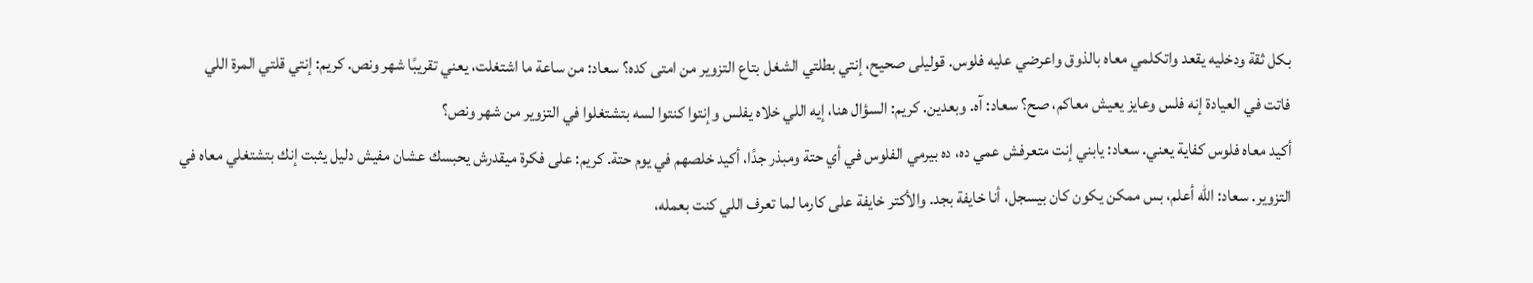بكل ثقة ودخليه يقعد واتكلمي معاه بالذوق واعرضي عليه فلوس. قوليلى صحيح، إنتي بطلتي الشغل بتاع التزوير من امتى كده؟ سعاد: من ساعة ما اشتغلت، يعني تقريبًا شهر ونص. كريم: إنتي قلتي المرة اللي فاتت في العيادة إنه فلس وعايز يعيش معاكم، صح؟ سعاد: آه. وبعدين. كريم: السؤال هنا، إيه اللي خلاه يفلس وإنتوا كنتوا لسه بتشتغلوا في التزوير من شهر ونص؟
أكيد معاه فلوس كفاية يعني. سعاد: يابني إنت متعرفش عمي ده، ده بيرمي الفلوس في أي حتة ومبذر جدًا، أكيد خلصهم في يوم حتة. كريم: على فكرة ميقدرش يحبسك عشان مفيش دليل يثبت إنك بتشتغلي معاه في التزوير. سعاد: الله أعلم، بس ممكن يكون كان بيسجل، أنا خايفة بجد. والأكتر خايفة على كارما لما تعرف اللي كنت بعمله،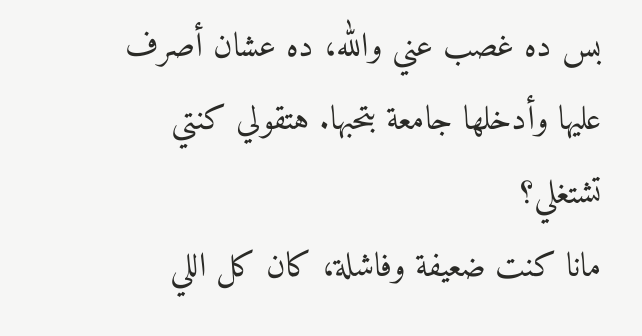بس ده غصب عني والله، ده عشان أصرف عليها وأدخلها جامعة بتحبها. هتقولي كنتي تشتغلي؟
مانا كنت ضعيفة وفاشلة، كان كل اللي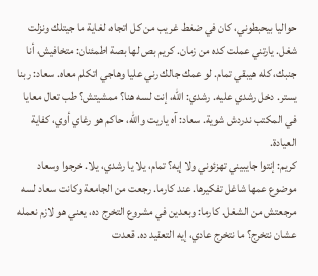حواليا بيحبطوني، كان في ضغط غريب من كل اتجاه، لغاية ما جيتلك ونزلت شغل. يارتني عملت كده من زمان. كريم بص لها بصة اطمئنان: متخافيش، أنا جنبك، كله هيبقي تمام. لو عمك جالك رني عليا وهاجي اتكلم معاه. سعاد: ربنا يستر. دخل رشدي عليه. رشدي: الله، إنت لسه هنا؟ ممشيتش؟ طب تعال معايا في المكتب ندردش شوية. سعاد: آه ياريت والله، حاكم هو رغاي أوي، كفاية العيادة.
كريم: إنتوا جايبيني تهزئوني ولا إيه؟ تمام، يلا يا رشدي، يلا. خرجوا وسعاد موضوع عمها شاغل تفكيرها. عند كارما. رجعت من الجامعة وكانت سعاد لسه مرجعتش من الشغل. كارما: وبعدين في مشروع التخرج ده، يعني هو لازم نعمله عشان نتخرج؟ ما نتخرج عادي، إيه التعقيد ده. قعدت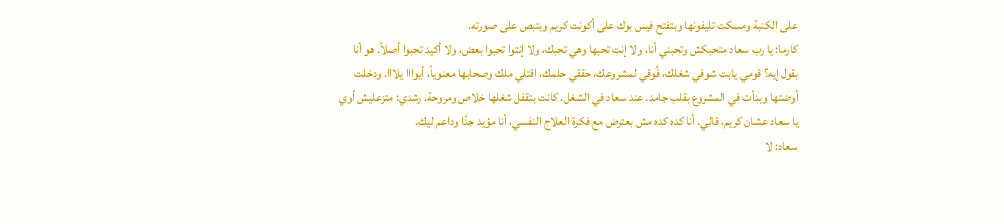على الكنبة ومسكت تليفونها وبتفتح فيس بوك على أكونت كريم وبتبص على صورته.
كارما: يا رب سعاد متحبكش وتحبني أنا، ولا إنت تحبها وهي تحبك، ولا إنتوا تحبوا بعض، ولا أكيد تحبوا أصلاً. هو أنا بقول إيه؟ قومي يابت شوفي شغلك، فُوقي لمشروعك، حققي حلمك، اقتلي ملك وصحابها معنوياً، أيوااا يلااا. ودخلت أوضتها وبدأت في المشروع بقلب جامد. عند سعاد في الشغل. كانت بتقفل شغلها خلاص ومروحة. رشدي: متزعليش أوي يا سعاد عشان كريم، قالي. أنا كده كده مش بعترض مع فكرة العلاج النفسي، أنا مؤيد جدًا وداعم ليك.
سعاد: لا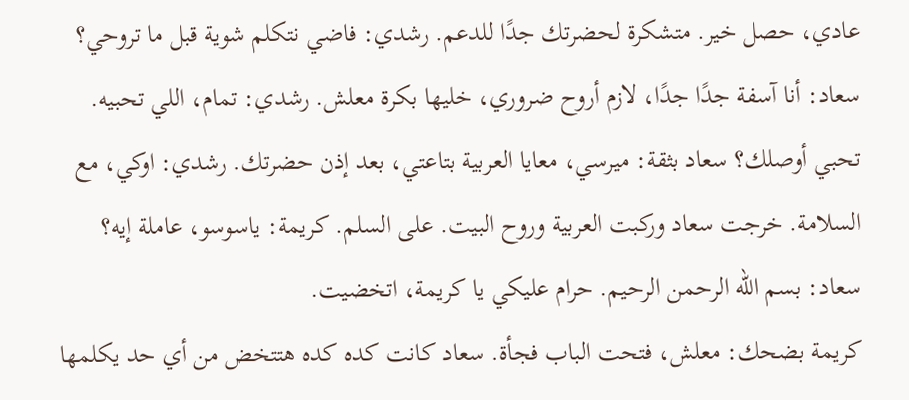عادي، حصل خير. متشكرة لحضرتك جدًا للدعم. رشدي: فاضي نتكلم شوية قبل ما تروحي؟ سعاد: أنا آسفة جدًا جدًا، لازم أروح ضروري، خليها بكرة معلش. رشدي: تمام، اللي تحبيه. تحبي أوصلك؟ سعاد بثقة: ميرسي، معايا العربية بتاعتي، بعد إذن حضرتك. رشدي: اوكي، مع السلامة. خرجت سعاد وركبت العربية وروح البيت. على السلم. كريمة: ياسوسو، عاملة إيه؟ سعاد: بسم الله الرحمن الرحيم. حرام عليكي يا كريمة، اتخضيت.
كريمة بضحك: معلش، فتحت الباب فجأة. سعاد كانت كده كده هتتخض من أي حد يكلمها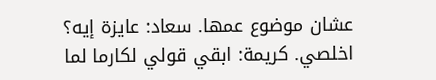عشان موضوع عمها. سعاد: عايزة إيه؟ اخلصي. كريمة: ابقي قولي لكارما لما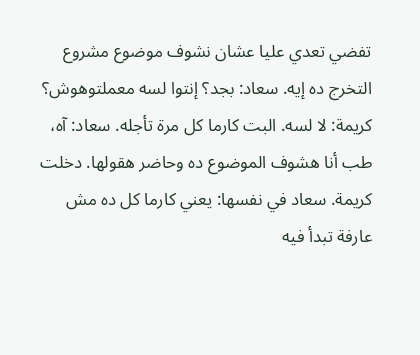تفضي تعدي عليا عشان نشوف موضوع مشروع التخرج ده إيه. سعاد: بجد؟ إنتوا لسه معملتوهوش؟ كريمة: لا لسه. البت كارما كل مرة تأجله. سعاد: آه، طب أنا هشوف الموضوع ده وحاضر هقولها. دخلت كريمة. سعاد في نفسها: يعني كارما كل ده مش عارفة تبدأ فيه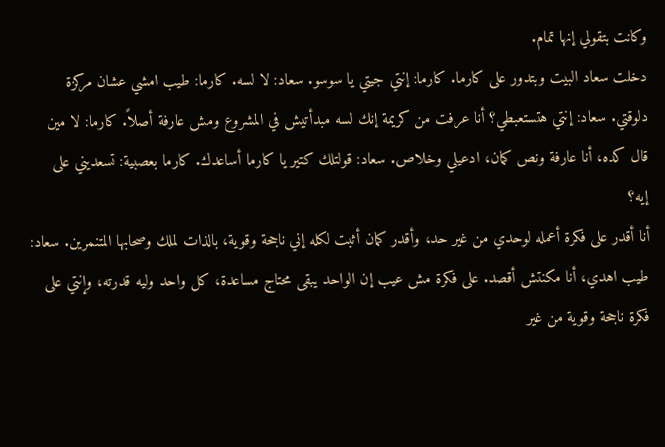وكانت بتقولي إنها تمام.
دخلت سعاد البيت وبتدور على كارما. كارما: إنتي جيتي يا سوسو. سعاد: لا لسه. كارما: طيب امشي عشان مركزة دلوقتي. سعاد: إنتي هتستعبطي؟ أنا عرفت من كريمة إنك لسه مبدأتيش في المشروع ومش عارفة أصلاً. كارما: لا مين قال كده، أنا عارفة ونص كمان، ادعيلي وخلاص. سعاد: قولتلك كتير يا كارما أساعدك. كارما بعصبية: تسعديني على إيه؟
أنا أقدر على فكرة أعمله لوحدي من غير حد، وأقدر كمان أثبت لكله إني ناجحة وقوية، بالذات لملك وصحابها المتنمرين. سعاد: طيب اهدي، أنا مكنتش أقصد. على فكرة مش عيب إن الواحد يبقى محتاج مساعدة، كل واحد وليه قدرته، وإنتي على فكرة ناجحة وقوية من غير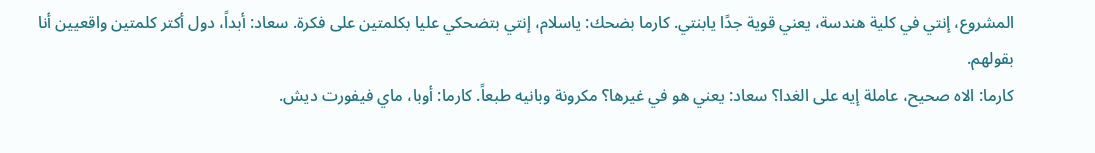المشروع، إنتي في كلية هندسة، يعني قوية جدًا يابنتي. كارما بضحك: ياسلام، إنتي بتضحكي عليا بكلمتين على فكرة. سعاد: أبداً، دول أكتر كلمتين واقعيين أنا بقولهم.
كارما: الاه صحيح، عاملة إيه على الغدا؟ سعاد: يعني هو في غيرها؟ مكرونة وبانيه طبعاً. كارما: أوبا، ماي فيفورت ديش.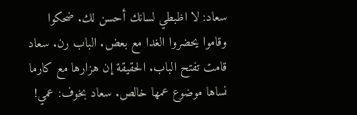سعاد: لا اظبطي لسانك أحسن لك. ضحكوا وقاموا يحضروا الغدا مع بعض. الباب رن. سعاد قامت تفتح الباب. الحقيقة إن هزارها مع كارما نساها موضوع عمها خالص. سعاد بخوف: عمي!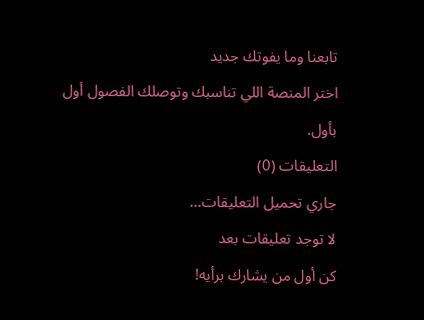تابعنا وما يفوتك جديد
اختر المنصة اللي تناسبك وتوصلك الفصول أول بأول.
التعليقات (0)
جاري تحميل التعليقات...
لا توجد تعليقات بعد
كن أول من يشارك برأيه!